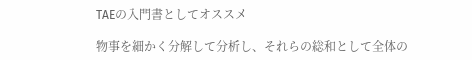TAEの入門書としてオススメ

物事を細かく分解して分析し、それらの総和として全体の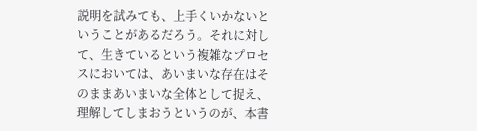説明を試みても、上手くいかないということがあるだろう。それに対して、生きているという複雑なプロセスにおいては、あいまいな存在はそのままあいまいな全体として捉え、理解してしまおうというのが、本書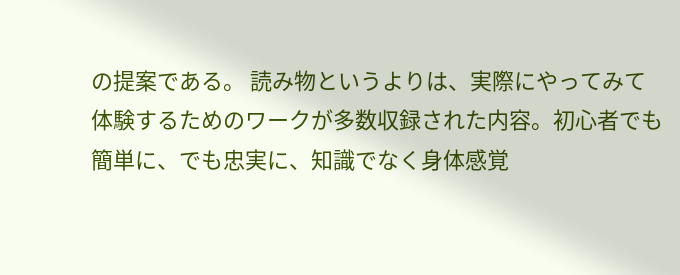の提案である。 読み物というよりは、実際にやってみて体験するためのワークが多数収録された内容。初心者でも簡単に、でも忠実に、知識でなく身体感覚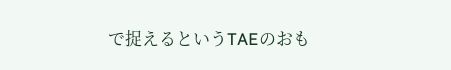で捉えるというTAEのおも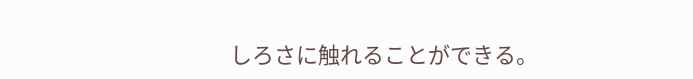しろさに触れることができる。